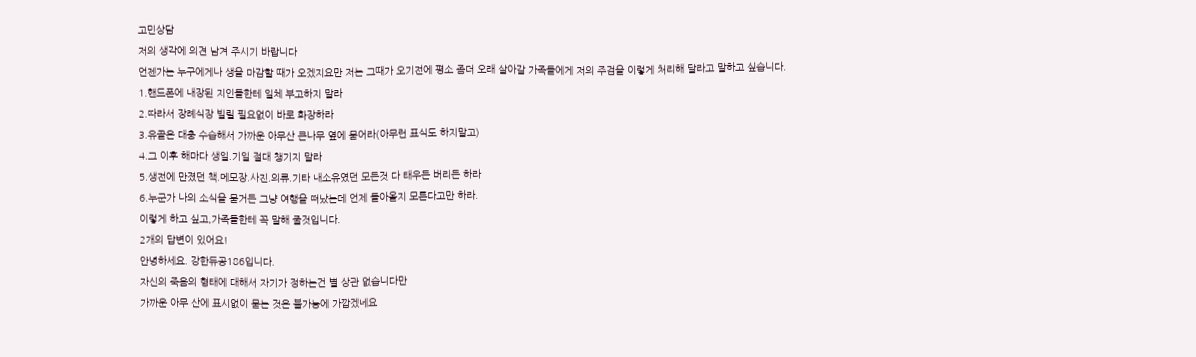고민상담
저의 생각에 의견 남겨 주시기 바랍니다
언젠가는 누구에게나 생을 마감할 때가 오겠지요만 저는 그때가 오기전에 평소 좀더 오래 살아갈 가족들에게 저의 주검을 이렇게 처리해 달라고 말하고 싶습니다.
1.핸드폰에 내장된 지인들한테 일체 부고하지 말라
2.따라서 장례식장 빌릴 필요없이 바로 화장하라
3.유골은 대충 수습해서 가까운 아무산 큰나무 옆에 묻어라(아무런 표식도 하지말고)
4.그 이후 해마다 생일.기일 절대 챙기지 말라
5.생전에 만졌던 책.메모장.사진.의류.기타 내소유였던 모든것 다 태우든 버리든 하라
6.누군가 나의 소식을 묻거든 그냥 여행을 떠났는데 언제 돌아올지 모른다고만 하라.
이렇게 하고 싶고,가족들한테 꼭 말해 줄것입니다.
2개의 답변이 있어요!
안녕하세요. 강한듀공186입니다.
자신의 죽음의 형태에 대해서 자기가 정하는건 별 상관 없습니다만
가까운 아무 산에 표시없이 묻는 것은 불가능에 가깝겠네요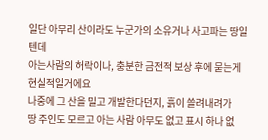일단 아무리 산이라도 누군가의 소유거나 사고파는 땅일텐데
아는사람의 허락이나, 충분한 금전적 보상 후에 묻는게 현실적일거에요
나중에 그 산을 밀고 개발한다던지, 흙이 쓸려내려가
땅 주인도 모르고 아는 사람 아무도 없고 표시 하나 없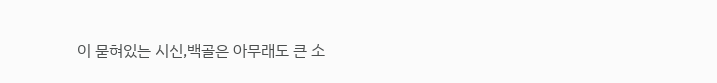이 묻혀있는 시신,백골은 아무래도 큰 소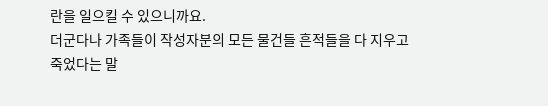란을 일으킬 수 있으니까요.
더군다나 가족들이 작성자분의 모든 물건들 흔적들을 다 지우고
죽었다는 말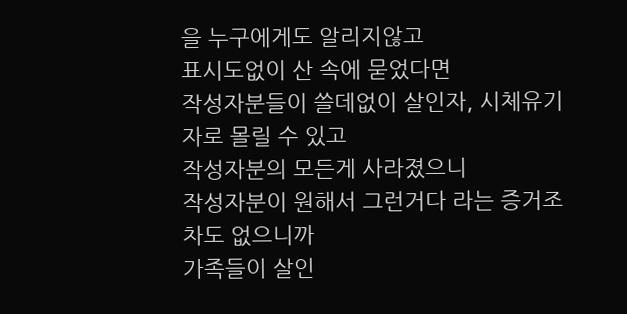을 누구에게도 알리지않고
표시도없이 산 속에 묻었다면
작성자분들이 쓸데없이 살인자, 시체유기자로 몰릴 수 있고
작성자분의 모든게 사라졌으니
작성자분이 원해서 그런거다 라는 증거조차도 없으니까
가족들이 살인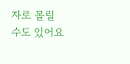자로 몰릴 수도 있어요